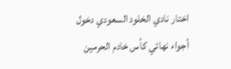اختار نادي الخلود السعودي دخول أجواء نهائي كأس خادم الحرمين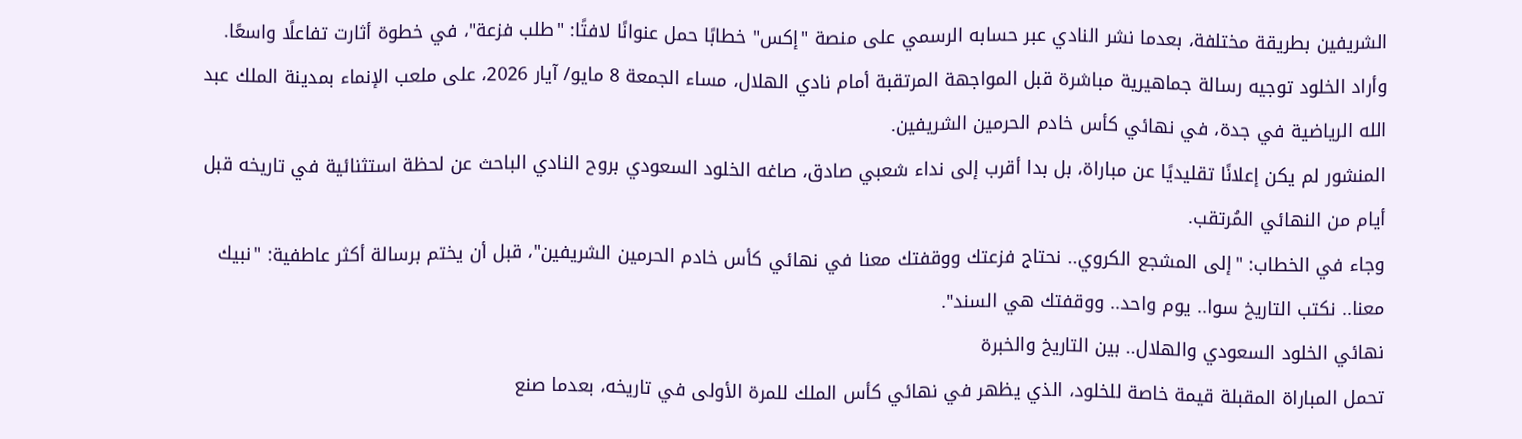الشريفين بطريقة مختلفة، بعدما نشر النادي عبر حسابه الرسمي على منصة "إكس" خطابًا حمل عنوانًا لافتًا: "طلب فزعة"، في خطوة أثارت تفاعلًا واسعًا.
وأراد الخلود توجيه رسالة جماهيرية مباشرة قبل المواجهة المرتقبة أمام نادي الهلال، مساء الجمعة 8 مايو/ آيار 2026، على ملعب الإنماء بمدينة الملك عبد الله الرياضية في جدة، في نهائي كأس خادم الحرمين الشريفين.
المنشور لم يكن إعلانًا تقليديًا عن مباراة، بل بدا أقرب إلى نداء شعبي صادق، صاغه الخلود السعودي بروح النادي الباحث عن لحظة استثنائية في تاريخه قبل أيام من النهائي المُرتقب.
وجاء في الخطاب: "إلى المشجع الكروي.. نحتاج فزعتك ووقفتك معنا في نهائي كأس خادم الحرمين الشريفين"، قبل أن يختم برسالة أكثر عاطفية: "نبيك معنا.. نكتب التاريخ سوا.. يوم واحد.. ووقفتك هي السند".
نهائي الخلود السعودي والهلال.. بين التاريخ والخبرة
تحمل المباراة المقبلة قيمة خاصة للخلود، الذي يظهر في نهائي كأس الملك للمرة الأولى في تاريخه، بعدما صنع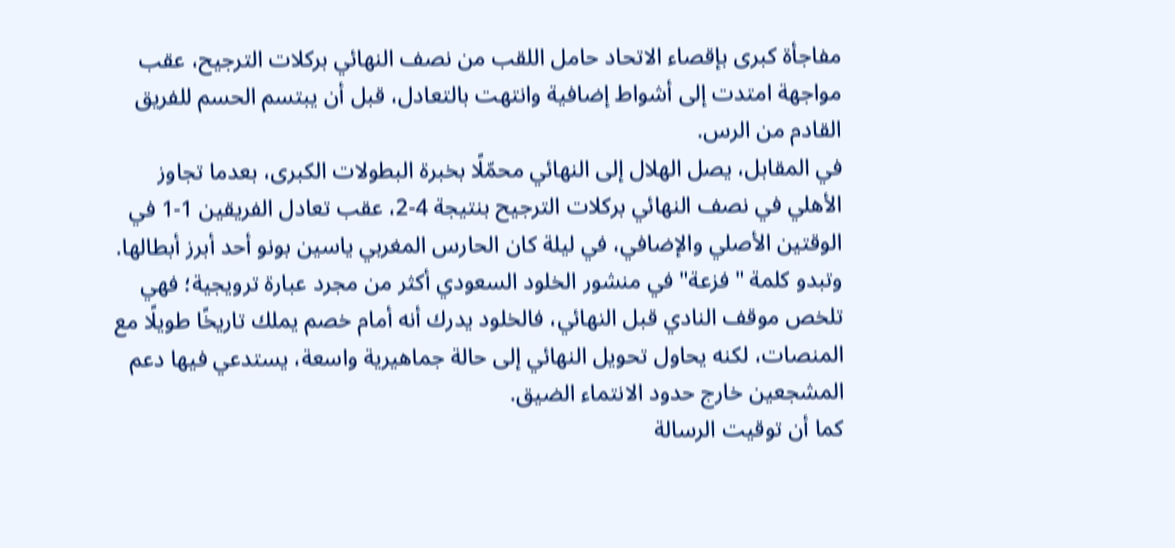مفاجأة كبرى بإقصاء الاتحاد حامل اللقب من نصف النهائي بركلات الترجيح، عقب مواجهة امتدت إلى أشواط إضافية وانتهت بالتعادل، قبل أن يبتسم الحسم للفريق القادم من الرس.
في المقابل، يصل الهلال إلى النهائي محمّلًا بخبرة البطولات الكبرى، بعدما تجاوز الأهلي في نصف النهائي بركلات الترجيح بنتيجة 4-2، عقب تعادل الفريقين 1-1 في الوقتين الأصلي والإضافي، في ليلة كان الحارس المغربي ياسين بونو أحد أبرز أبطالها.
وتبدو كلمة "فزعة" في منشور الخلود السعودي أكثر من مجرد عبارة ترويجية؛ فهي تلخص موقف النادي قبل النهائي، فالخلود يدرك أنه أمام خصم يملك تاريخًا طويلًا مع المنصات، لكنه يحاول تحويل النهائي إلى حالة جماهيرية واسعة، يستدعي فيها دعم المشجعين خارج حدود الانتماء الضيق.
كما أن توقيت الرسالة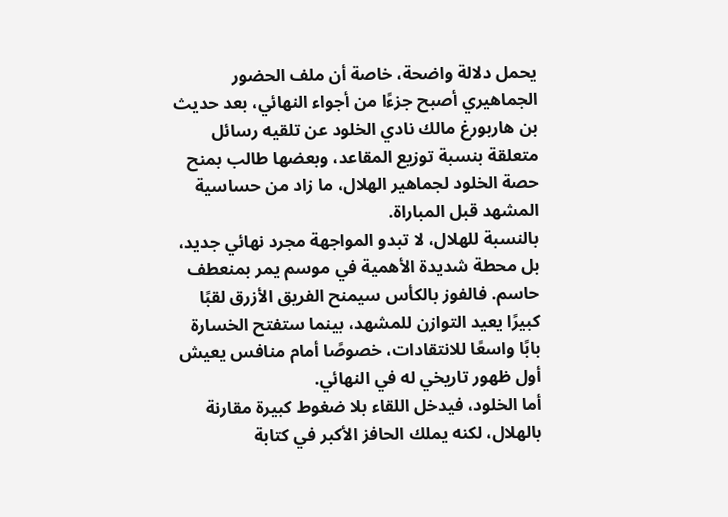يحمل دلالة واضحة، خاصة أن ملف الحضور الجماهيري أصبح جزءًا من أجواء النهائي، بعد حديث بن هاربورغ مالك نادي الخلود عن تلقيه رسائل متعلقة بنسبة توزيع المقاعد، وبعضها طالب بمنح حصة الخلود لجماهير الهلال، ما زاد من حساسية المشهد قبل المباراة.
بالنسبة للهلال، لا تبدو المواجهة مجرد نهائي جديد، بل محطة شديدة الأهمية في موسم يمر بمنعطف حاسم. فالفوز بالكأس سيمنح الفريق الأزرق لقبًا كبيرًا يعيد التوازن للمشهد، بينما ستفتح الخسارة بابًا واسعًا للانتقادات، خصوصًا أمام منافس يعيش أول ظهور تاريخي له في النهائي.
أما الخلود، فيدخل اللقاء بلا ضغوط كبيرة مقارنة بالهلال، لكنه يملك الحافز الأكبر في كتابة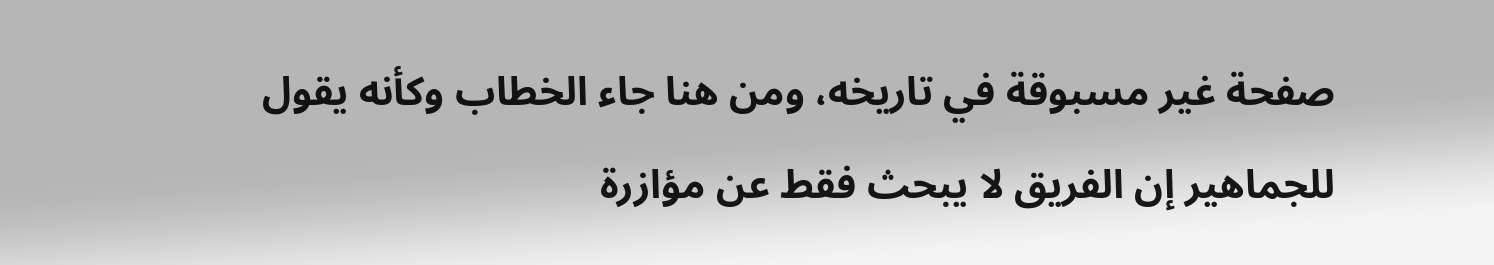صفحة غير مسبوقة في تاريخه، ومن هنا جاء الخطاب وكأنه يقول للجماهير إن الفريق لا يبحث فقط عن مؤازرة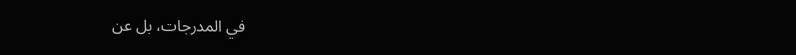في المدرجات، بل عن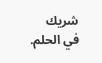شريك في الحلم.